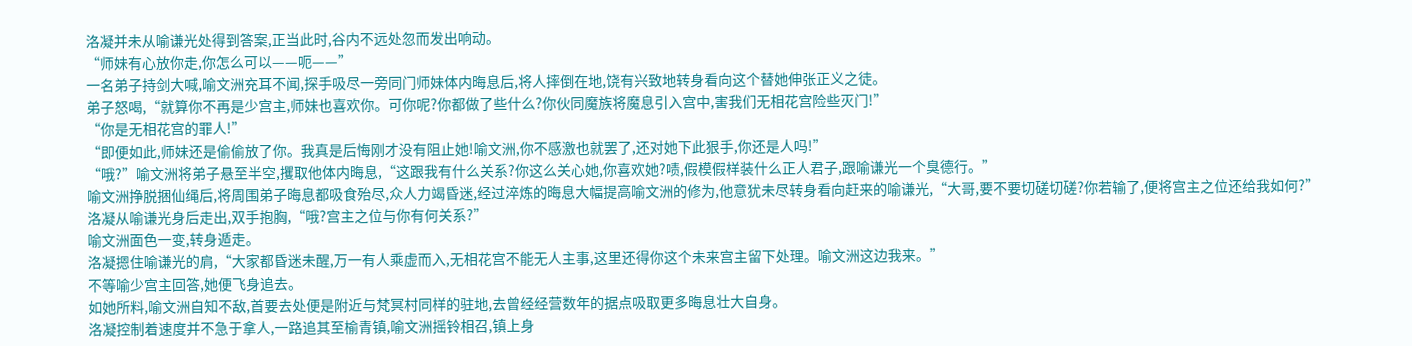洛凝并未从喻谦光处得到答案,正当此时,谷内不远处忽而发出响动。
“师妹有心放你走,你怎么可以——呃——”
一名弟子持剑大喊,喻文洲充耳不闻,探手吸尽一旁同门师妹体内晦息后,将人摔倒在地,饶有兴致地转身看向这个替她伸张正义之徒。
弟子怒喝,“就算你不再是少宫主,师妹也喜欢你。可你呢?你都做了些什么?你伙同魔族将魔息引入宫中,害我们无相花宫险些灭门!”
“你是无相花宫的罪人!”
“即便如此,师妹还是偷偷放了你。我真是后悔刚才没有阻止她!喻文洲,你不感激也就罢了,还对她下此狠手,你还是人吗!”
“哦?”喻文洲将弟子悬至半空,攫取他体内晦息,“这跟我有什么关系?你这么关心她,你喜欢她?啧,假模假样装什么正人君子,跟喻谦光一个臭德行。”
喻文洲挣脱捆仙绳后,将周围弟子晦息都吸食殆尽,众人力竭昏迷,经过淬炼的晦息大幅提高喻文洲的修为,他意犹未尽转身看向赶来的喻谦光,“大哥,要不要切磋切磋?你若输了,便将宫主之位还给我如何?”
洛凝从喻谦光身后走出,双手抱胸,“哦?宫主之位与你有何关系?”
喻文洲面色一变,转身遁走。
洛凝摁住喻谦光的肩,“大家都昏迷未醒,万一有人乘虚而入,无相花宫不能无人主事,这里还得你这个未来宫主留下处理。喻文洲这边我来。”
不等喻少宫主回答,她便飞身追去。
如她所料,喻文洲自知不敌,首要去处便是附近与梵冥村同样的驻地,去曾经经营数年的据点吸取更多晦息壮大自身。
洛凝控制着速度并不急于拿人,一路追其至榆青镇,喻文洲摇铃相召,镇上身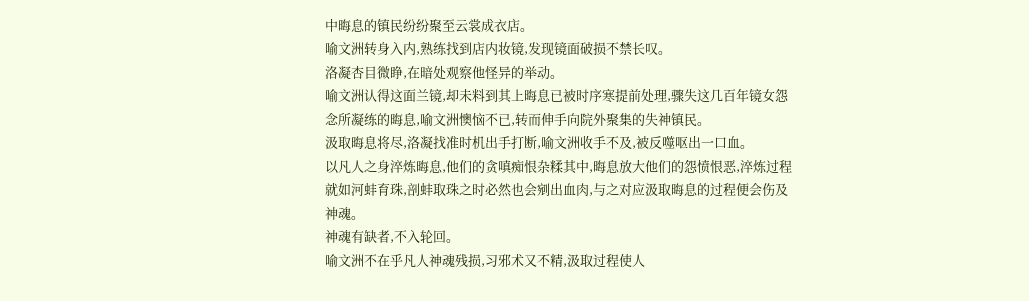中晦息的镇民纷纷聚至云裳成衣店。
喻文洲转身入内,熟练找到店内妆镜,发现镜面破损不禁长叹。
洛凝杏目微睁,在暗处观察他怪异的举动。
喻文洲认得这面兰镜,却未料到其上晦息已被时序寒提前处理,骤失这几百年镜女怨念所凝练的晦息,喻文洲懊恼不已,转而伸手向院外聚集的失神镇民。
汲取晦息将尽,洛凝找准时机出手打断,喻文洲收手不及,被反噬呕出一口血。
以凡人之身淬炼晦息,他们的贪嗔痴恨杂糅其中,晦息放大他们的怨愤恨恶,淬炼过程就如河蚌育珠,剖蚌取珠之时必然也会剜出血肉,与之对应汲取晦息的过程便会伤及神魂。
神魂有缺者,不入轮回。
喻文洲不在乎凡人神魂残损,习邪术又不精,汲取过程使人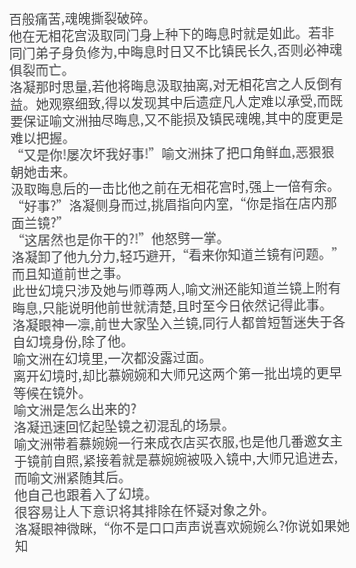百般痛苦,魂魄撕裂破碎。
他在无相花宫汲取同门身上种下的晦息时就是如此。若非同门弟子身负修为,中晦息时日又不比镇民长久,否则必神魂俱裂而亡。
洛凝那时思量,若他将晦息汲取抽离,对无相花宫之人反倒有益。她观察细致,得以发现其中后遗症凡人定难以承受,而既要保证喻文洲抽尽晦息,又不能损及镇民魂魄,其中的度更是难以把握。
“又是你!屡次坏我好事!”喻文洲抹了把口角鲜血,恶狠狠朝她击来。
汲取晦息后的一击比他之前在无相花宫时,强上一倍有余。
“好事?”洛凝侧身而过,挑眉指向内室,“你是指在店内那面兰镜?”
“这居然也是你干的?!”他怒劈一掌。
洛凝卸了他九分力,轻巧避开,“看来你知道兰镜有问题。”
而且知道前世之事。
此世幻境只涉及她与师尊两人,喻文洲还能知道兰镜上附有晦息,只能说明他前世就清楚,且时至今日依然记得此事。
洛凝眼神一凛,前世大家坠入兰镜,同行人都曾短暂迷失于各自幻境身份,除了他。
喻文洲在幻境里,一次都没露过面。
离开幻境时,却比慕婉婉和大师兄这两个第一批出境的更早等候在镜外。
喻文洲是怎么出来的?
洛凝迅速回忆起坠镜之初混乱的场景。
喻文洲带着慕婉婉一行来成衣店买衣服,也是他几番邀女主于镜前自照,紧接着就是慕婉婉被吸入镜中,大师兄追进去,而喻文洲紧随其后。
他自己也跟着入了幻境。
很容易让人下意识将其排除在怀疑对象之外。
洛凝眼神微眯,“你不是口口声声说喜欢婉婉么?你说如果她知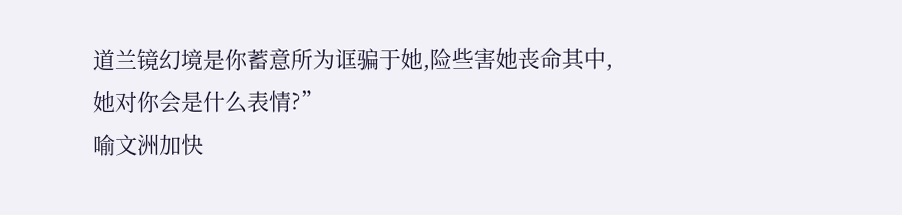道兰镜幻境是你蓄意所为诓骗于她,险些害她丧命其中,她对你会是什么表情?”
喻文洲加快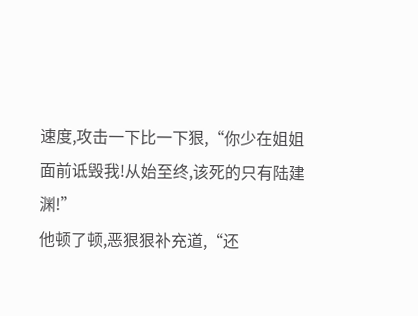速度,攻击一下比一下狠,“你少在姐姐面前诋毁我!从始至终,该死的只有陆建渊!”
他顿了顿,恶狠狠补充道,“还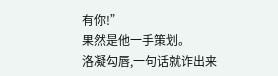有你!”
果然是他一手策划。
洛凝勾唇,一句话就诈出来